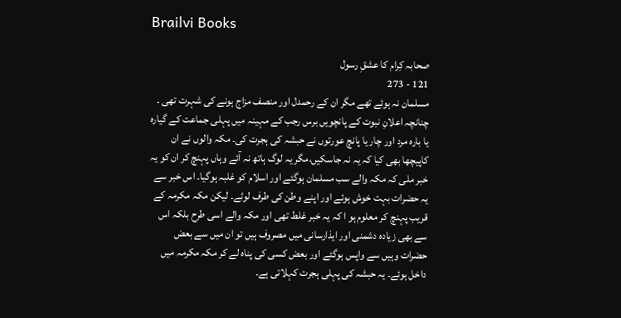Brailvi Books

صحابہ کِرام کا عشقِ رسول
121 - 273
مسلمان نہ ہوئے تھے مگر ان کے رحمدل اور منصف مزاج ہونے کی شہرت تھی ۔ چنانچہ اعلانِ نبوت کے پانچویں برس رجب کے مہینہ میں پہلی جماعت کے گیارہ یا بارہ مرد اور چار یا پانچ عورتوں نے حبشہ کی ہجرت کی۔ مکہ والوں نے ان کاپیچھا بھی کیا کہ یہ نہ جاسکیں،مگر یہ لوگ ہاتھ نہ آئے وہاں پہنچ کر ان کو یہ خبر ملی کہ مکہ والے سب مسلمان ہوگئے اور اسلام کو غلبہ ہوگیا۔ اس خبر سے یہ حضرات بہت خوش ہوئے اور اپنے وطن کی طرف لوٹے۔ لیکن مکہ مکرمہ کے قریب پہنچ کر معلوم ہو ا کہ یہ خبر غلط تھی اور مکہ والے اسی طرح بلکہ اس سے بھی زیادہ دشمنی اور ایذارسانی میں مصروف ہیں تو ان میں سے بعض حضرات وہیں سے واپس ہوگئے اور بعض کسی کی پناہ لے کر مکہ مکرمہ میں داخل ہوئے۔ یہ حبشہ کی پہلی ہجرت کہلاتی ہے۔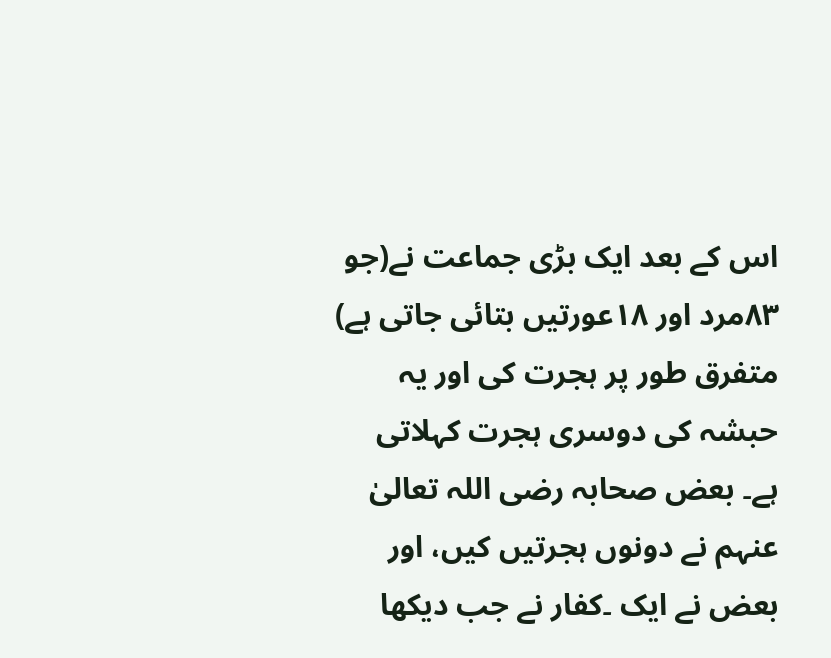اس کے بعد ایک بڑی جماعت نے(جو ۸۳مرد اور ۱۸عورتیں بتائی جاتی ہے) متفرق طور پر ہجرت کی اور یہ حبشہ کی دوسری ہجرت کہلاتی ہے۔ بعض صحابہ رضی اللہ تعالیٰ عنہم نے دونوں ہجرتیں کیں، اور بعض نے ایک ۔کفار نے جب دیکھا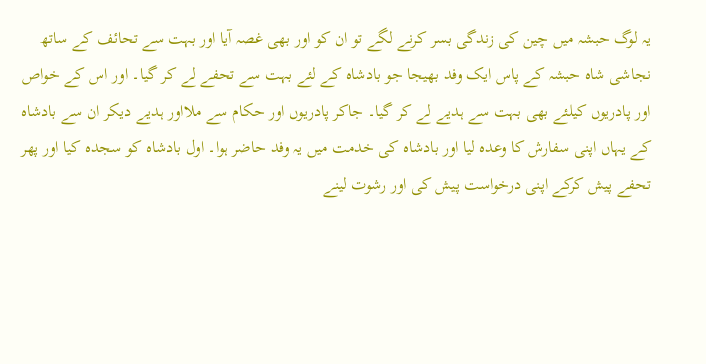یہ لوگ حبشہ میں چین کی زندگی بسر کرنے لگے تو ان کو اور بھی غصہ آیا اور بہت سے تحائف کے ساتھ نجاشی شاہ حبشہ کے پاس ایک وفد بھیجا جو بادشاہ کے لئے بہت سے تحفے لے کر گیا۔ اور اس کے خواص اور پادریوں کیلئے بھی بہت سے ہدیے لے کر گیا۔ جاکر پادریوں اور حکام سے ملااور ہدیے دیکر ان سے بادشاہ کے یہاں اپنی سفارش کا وعدہ لیا اور بادشاہ کی خدمت میں یہ وفد حاضر ہوا۔ اول بادشاہ کو سجدہ کیا اور پھر تحفے پیش کرکے اپنی درخواست پیش کی اور رشوت لینے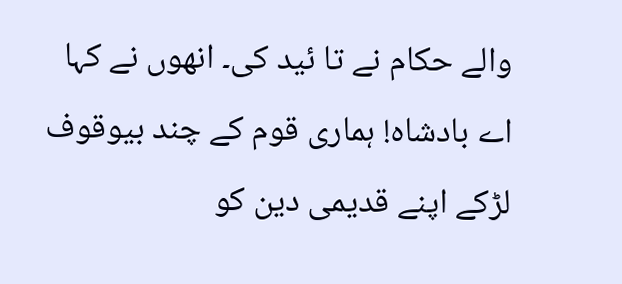والے حکام نے تا ئید کی۔ انھوں نے کہا اے بادشاہ! ہماری قوم کے چند بیوقوف لڑکے اپنے قدیمی دین کو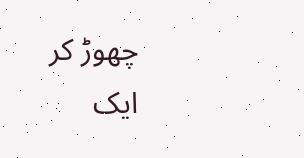چھوڑ کر ایک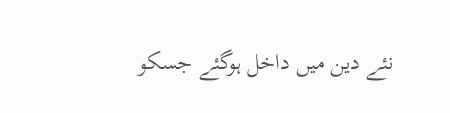نئے دین میں داخل ہوگئے جسکو